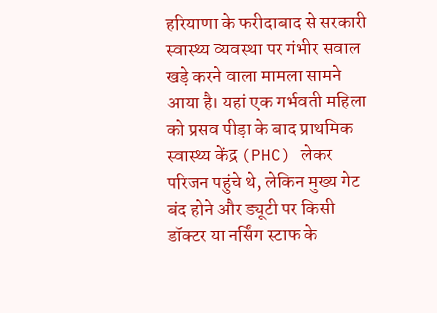हरियाणा के फरीदाबाद से सरकारी स्वास्थ्य व्यवस्था पर गंभीर सवाल खड़े करने वाला मामला सामने आया है। यहां एक गर्भवती महिला को प्रसव पीड़ा के बाद प्राथमिक स्वास्थ्य केंद्र (PHC) लेकर परिजन पहुंचे थे, लेकिन मुख्य गेट बंद होने और ड्यूटी पर किसी डॉक्टर या नर्सिंग स्टाफ के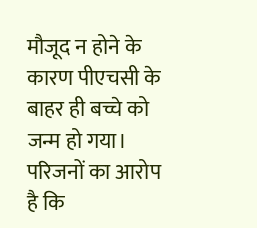मौजूद न होने के कारण पीएचसी के बाहर ही बच्चे को जन्म हो गया। परिजनों का आरोप है कि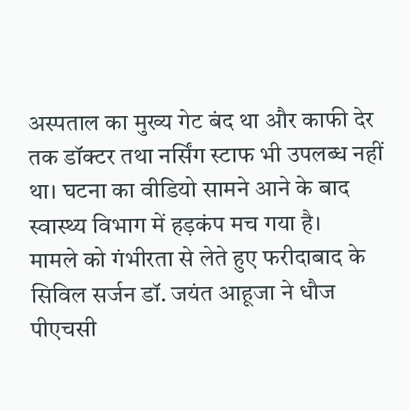अस्पताल का मुख्य गेट बंद था और काफी देर तक डॉक्टर तथा नर्सिंग स्टाफ भी उपलब्ध नहीं था। घटना का वीडियो सामने आने के बाद स्वास्थ्य विभाग में हड़कंप मच गया है।
मामले को गंभीरता से लेते हुए फरीदाबाद के सिविल सर्जन डॉ. जयंत आहूजा ने धौज पीएचसी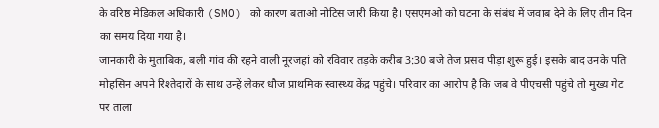के वरिष्ठ मेडिकल अधिकारी (SMO) को कारण बताओ नोटिस जारी किया है। एसएमओ को घटना के संबंध में जवाब देने के लिए तीन दिन का समय दिया गया है।
जानकारी के मुताबिक, बली गांव की रहने वाली नूरजहां को रविवार तड़के करीब 3:30 बजे तेज प्रसव पीड़ा शुरू हुई। इसके बाद उनके पति मोहसिन अपने रिश्तेदारों के साथ उन्हें लेकर धौज प्राथमिक स्वास्थ्य केंद्र पहुंचे। परिवार का आरोप है कि जब वे पीएचसी पहुंचे तो मुख्य गेट पर ताला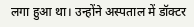लगा हुआ था। उन्होंने अस्पताल में डॉक्टर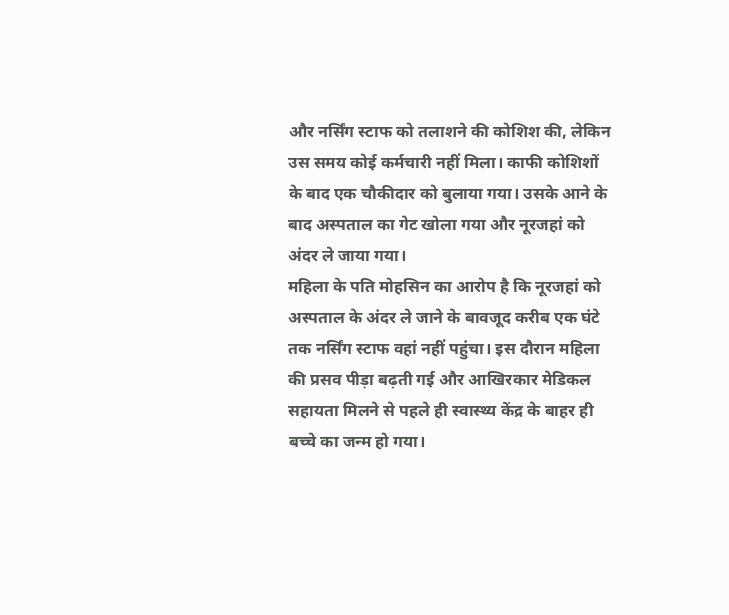और नर्सिंग स्टाफ को तलाशने की कोशिश की, लेकिन उस समय कोई कर्मचारी नहीं मिला। काफी कोशिशों के बाद एक चौकीदार को बुलाया गया। उसके आने के बाद अस्पताल का गेट खोला गया और नूरजहां को अंदर ले जाया गया।
महिला के पति मोहसिन का आरोप है कि नूरजहां को अस्पताल के अंदर ले जाने के बावजूद करीब एक घंटे तक नर्सिंग स्टाफ वहां नहीं पहुंचा। इस दौरान महिला की प्रसव पीड़ा बढ़ती गई और आखिरकार मेडिकल सहायता मिलने से पहले ही स्वास्थ्य केंद्र के बाहर ही बच्चे का जन्म हो गया।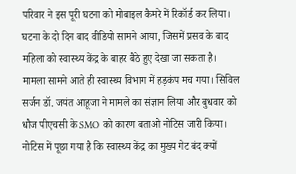परिवार ने इस पूरी घटना को मोबाइल कैमरे में रिकॉर्ड कर लिया। घटना के दो दिन बाद वीडियो सामने आया, जिसमें प्रसव के बाद महिला को स्वास्थ्य केंद्र के बाहर बैठे हुए देखा जा सकता है।
मामला सामने आते ही स्वास्थ्य विभाग में हड़कंप मच गया। सिविल सर्जन डॉ. जयंत आहूजा ने मामले का संज्ञान लिया और बुधवार को धौज पीएचसी के SMO को कारण बताओ नोटिस जारी किया। नोटिस में पूछा गया है कि स्वास्थ्य केंद्र का मुख्य गेट बंद क्यों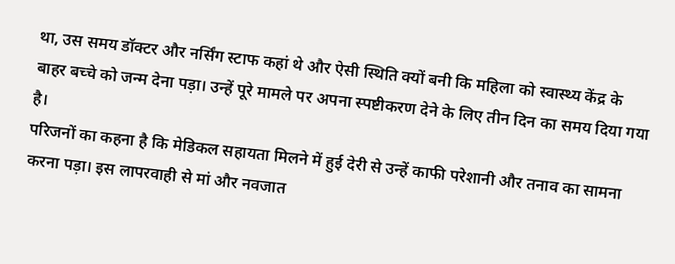था, उस समय डॉक्टर और नर्सिंग स्टाफ कहां थे और ऐसी स्थिति क्यों बनी कि महिला को स्वास्थ्य केंद्र के बाहर बच्चे को जन्म देना पड़ा। उन्हें पूरे मामले पर अपना स्पष्टीकरण देने के लिए तीन दिन का समय दिया गया है।
परिजनों का कहना है कि मेडिकल सहायता मिलने में हुई देरी से उन्हें काफी परेशानी और तनाव का सामना करना पड़ा। इस लापरवाही से मां और नवजात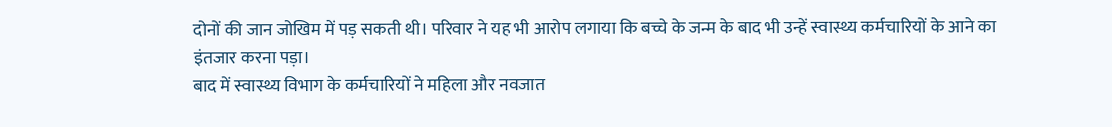दोनों की जान जोखिम में पड़ सकती थी। परिवार ने यह भी आरोप लगाया कि बच्चे के जन्म के बाद भी उन्हें स्वास्थ्य कर्मचारियों के आने का इंतजार करना पड़ा।
बाद में स्वास्थ्य विभाग के कर्मचारियों ने महिला और नवजात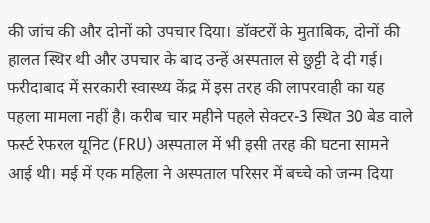की जांच की और दोनों को उपचार दिया। डॉक्टरों के मुताबिक, दोनों की हालत स्थिर थी और उपचार के बाद उन्हें अस्पताल से छुट्टी दे दी गई।
फरीदाबाद में सरकारी स्वास्थ्य केंद्र में इस तरह की लापरवाही का यह पहला मामला नहीं है। करीब चार महीने पहले सेक्टर-3 स्थित 30 बेड वाले फर्स्ट रेफरल यूनिट (FRU) अस्पताल में भी इसी तरह की घटना सामने आई थी। मई में एक महिला ने अस्पताल परिसर में बच्चे को जन्म दिया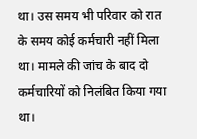था। उस समय भी परिवार को रात के समय कोई कर्मचारी नहीं मिला था। मामले की जांच के बाद दो कर्मचारियों को निलंबित किया गया था।